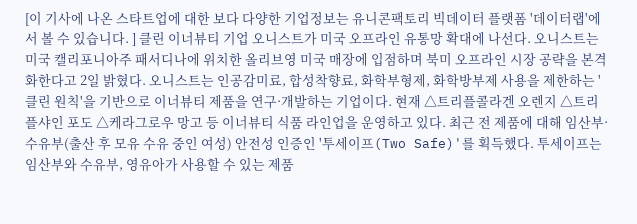[이 기사에 나온 스타트업에 대한 보다 다양한 기업정보는 유니콘팩토리 빅데이터 플랫폼 '데이터랩'에서 볼 수 있습니다. ] 클린 이너뷰티 기업 오니스트가 미국 오프라인 유통망 확대에 나선다. 오니스트는 미국 캘리포니아주 패서디나에 위치한 올리브영 미국 매장에 입점하며 북미 오프라인 시장 공략을 본격화한다고 2일 밝혔다. 오니스트는 인공감미료, 합성착향료, 화학부형제, 화학방부제 사용을 제한하는 '클린 원칙'을 기반으로 이너뷰티 제품을 연구·개발하는 기업이다. 현재 △트리플콜라겐 오렌지 △트리플샤인 포도 △케라그로우 망고 등 이너뷰티 식품 라인업을 운영하고 있다. 최근 전 제품에 대해 임산부·수유부(출산 후 모유 수유 중인 여성) 안전성 인증인 '투세이프(Two Safe)'를 획득했다. 투세이프는 임산부와 수유부, 영유아가 사용할 수 있는 제품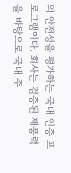의 안전성을 평가하는 국내 인증 프로그램이다. 회사는 검증된 제품력을 바탕으로 국내 주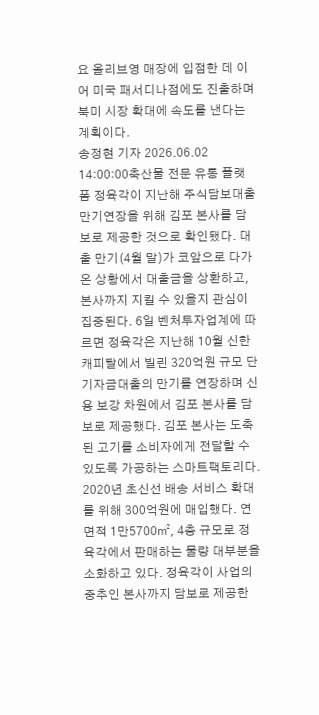요 올리브영 매장에 입점한 데 이어 미국 패서디나점에도 진출하며 북미 시장 확대에 속도를 낸다는 계획이다.
송정현 기자 2026.06.02 14:00:00축산물 전문 유통 플랫폼 정육각이 지난해 주식담보대출 만기연장을 위해 김포 본사를 담보로 제공한 것으로 확인됐다. 대출 만기(4월 말)가 코앞으로 다가온 상황에서 대출금을 상환하고, 본사까지 지킬 수 있을지 관심이 집중된다. 6일 벤처투자업계에 따르면 정육각은 지난해 10월 신한캐피탈에서 빌린 320억원 규모 단기자금대출의 만기를 연장하며 신용 보강 차원에서 김포 본사를 담보로 제공했다. 김포 본사는 도축된 고기를 소비자에게 전달할 수 있도록 가공하는 스마트팩토리다. 2020년 초신선 배송 서비스 확대를 위해 300억원에 매입했다. 연면적 1만5700㎡, 4층 규모로 정육각에서 판매하는 물량 대부분을 소화하고 있다. 정육각이 사업의 중추인 본사까지 담보로 제공한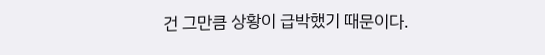건 그만큼 상황이 급박했기 때문이다.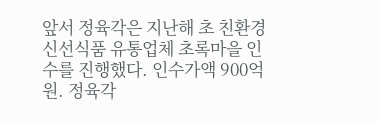앞서 정육각은 지난해 초 친환경 신선식품 유통업체 초록마을 인수를 진행했다. 인수가액 900억원. 정육각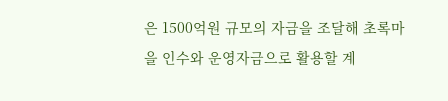은 1500억원 규모의 자금을 조달해 초록마을 인수와 운영자금으로 활용할 계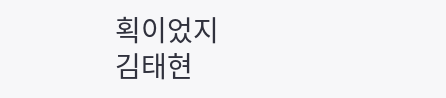획이었지
김태현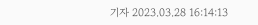기자 2023.03.28 16:14:13